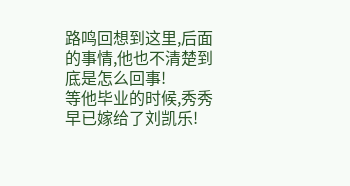路鸣回想到这里,后面的事情,他也不清楚到底是怎么回事!
等他毕业的时候,秀秀早已嫁给了刘凯乐!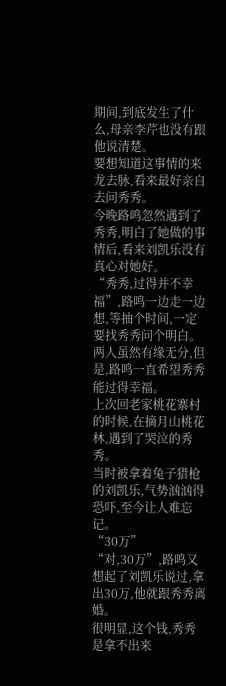期间,到底发生了什么,母亲李芹也没有跟他说清楚。
要想知道这事情的来龙去脉,看来最好亲自去问秀秀。
今晚路鸣忽然遇到了秀秀,明白了她做的事情后,看来刘凯乐没有真心对她好。
“秀秀,过得并不幸福”,路鸣一边走一边想,等抽个时间,一定要找秀秀问个明白。
两人虽然有缘无分,但是,路鸣一直希望秀秀能过得幸福。
上次回老家桃花寨村的时候,在摘月山桃花林,遇到了哭泣的秀秀。
当时被拿着兔子猎枪的刘凯乐,气势汹汹得恐吓,至今让人难忘记。
“30万”
“对,30万”,路鸣又想起了刘凯乐说过,拿出30万,他就跟秀秀离婚。
很明显,这个钱,秀秀是拿不出来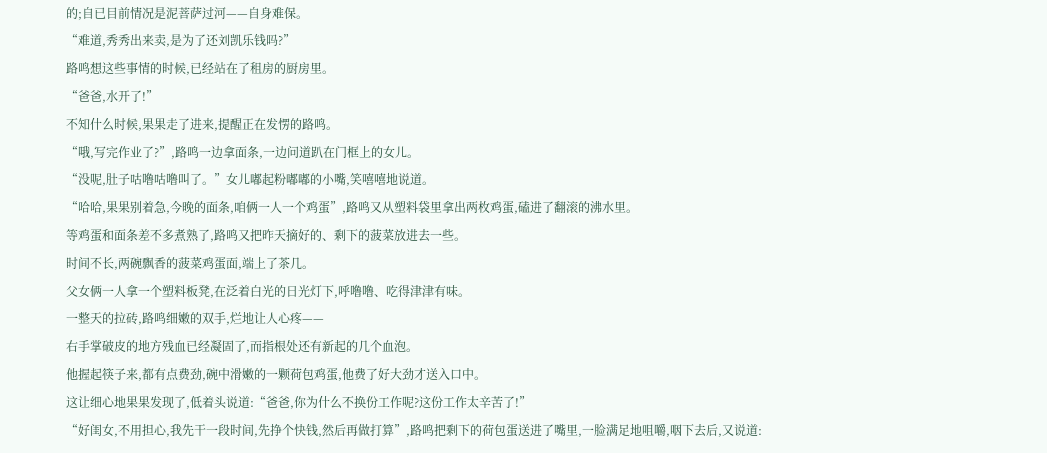的;自已目前情况是泥菩萨过河——自身难保。
“难道,秀秀出来卖,是为了还刘凯乐钱吗?”
路鸣想这些事情的时候,已经站在了租房的厨房里。
“爸爸,水开了!”
不知什么时候,果果走了进来,提醒正在发愣的路鸣。
“哦,写完作业了?”,路鸣一边拿面条,一边问道趴在门框上的女儿。
“没呢,肚子咕噜咕噜叫了。”女儿嘟起粉嘟嘟的小嘴,笑嘻嘻地说道。
“哈哈,果果别着急,今晚的面条,咱俩一人一个鸡蛋”,路鸣又从塑料袋里拿出两枚鸡蛋,磕进了翻滚的沸水里。
等鸡蛋和面条差不多煮熟了,路鸣又把昨天摘好的、剩下的菠菜放进去一些。
时间不长,两碗飘香的菠菜鸡蛋面,端上了茶几。
父女俩一人拿一个塑料板凳,在泛着白光的日光灯下,呼噜噜、吃得津津有味。
一整天的拉砖,路鸣细嫩的双手,烂地让人心疼——
右手掌破皮的地方残血已经凝固了,而指根处还有新起的几个血泡。
他握起筷子来,都有点费劲,碗中滑嫩的一颗荷包鸡蛋,他费了好大劲才送入口中。
这让细心地果果发现了,低着头说道:“爸爸,你为什么不换份工作呢?这份工作太辛苦了!”
“好闺女,不用担心,我先干一段时间,先挣个快钱,然后再做打算”,路鸣把剩下的荷包蛋送进了嘴里,一脸满足地咀嚼,咽下去后,又说道: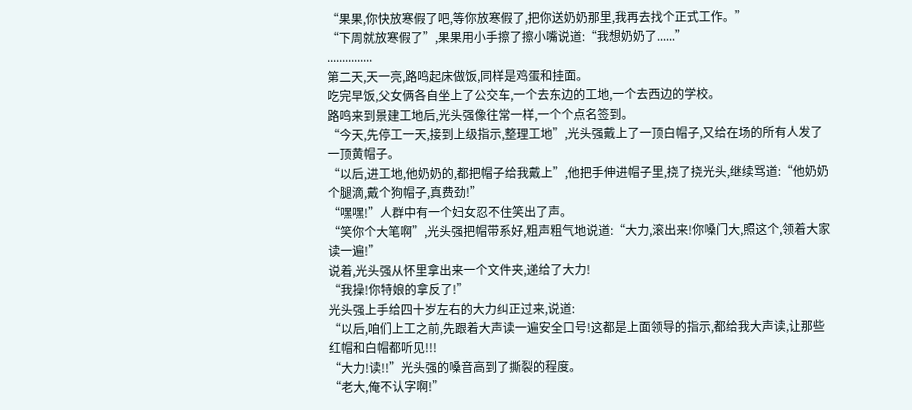“果果,你快放寒假了吧,等你放寒假了,把你送奶奶那里,我再去找个正式工作。”
“下周就放寒假了”,果果用小手擦了擦小嘴说道:“我想奶奶了......”
...............
第二天,天一亮,路鸣起床做饭,同样是鸡蛋和挂面。
吃完早饭,父女俩各自坐上了公交车,一个去东边的工地,一个去西边的学校。
路鸣来到景建工地后,光头强像往常一样,一个个点名签到。
“今天,先停工一天,接到上级指示,整理工地”,光头强戴上了一顶白帽子,又给在场的所有人发了一顶黄帽子。
“以后,进工地,他奶奶的,都把帽子给我戴上”,他把手伸进帽子里,挠了挠光头,继续骂道:“他奶奶个腿滴,戴个狗帽子,真费劲!”
“嘿嘿!”人群中有一个妇女忍不住笑出了声。
“笑你个大笔啊”,光头强把帽带系好,粗声粗气地说道:“大力,滚出来!你嗓门大,照这个,领着大家读一遍!”
说着,光头强从怀里拿出来一个文件夹,递给了大力!
“我操!你特娘的拿反了!”
光头强上手给四十岁左右的大力纠正过来,说道:
“以后,咱们上工之前,先跟着大声读一遍安全口号!这都是上面领导的指示,都给我大声读,让那些红帽和白帽都听见!!!
“大力!读!!”光头强的嗓音高到了撕裂的程度。
“老大,俺不认字啊!”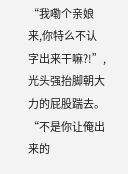“我嘞个亲娘来,你特么不认字出来干嘛?!”,光头强抬脚朝大力的屁股踹去。
“不是你让俺出来的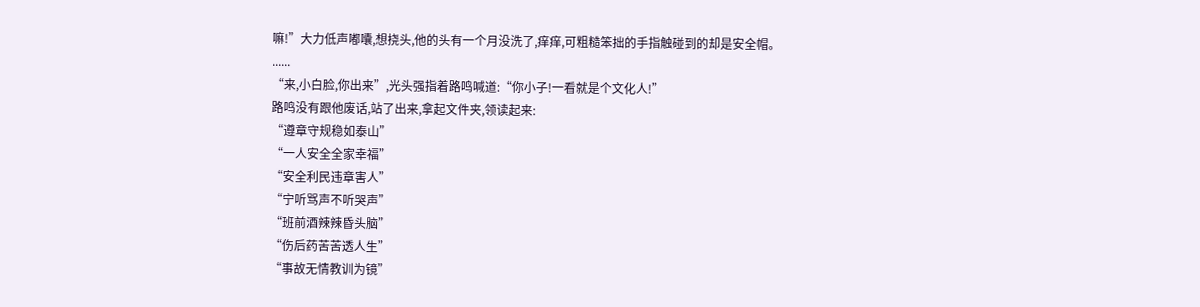嘛!”大力低声嘟囔,想挠头,他的头有一个月没洗了,痒痒,可粗糙笨拙的手指触碰到的却是安全帽。
......
“来,小白脸,你出来”,光头强指着路鸣喊道:“你小子!一看就是个文化人!”
路鸣没有跟他废话,站了出来,拿起文件夹,领读起来:
“遵章守规稳如泰山”
“一人安全全家幸福”
“安全利民违章害人”
“宁听骂声不听哭声”
“班前酒辣辣昏头脑”
“伤后药苦苦透人生”
“事故无情教训为镜”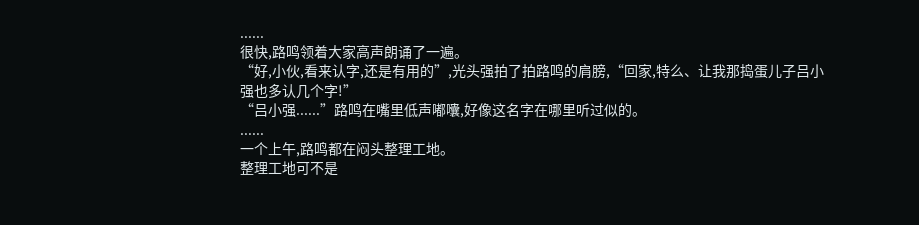......
很快,路鸣领着大家高声朗诵了一遍。
“好,小伙,看来认字,还是有用的”,光头强拍了拍路鸣的肩膀,“回家,特么、让我那捣蛋儿子吕小强也多认几个字!”
“吕小强......”路鸣在嘴里低声嘟囔,好像这名字在哪里听过似的。
......
一个上午,路鸣都在闷头整理工地。
整理工地可不是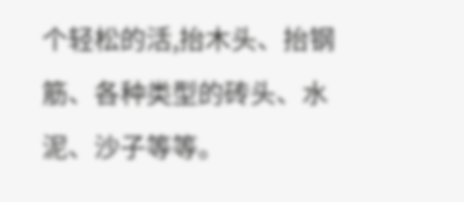个轻松的活,抬木头、抬钢筋、各种类型的砖头、水泥、沙子等等。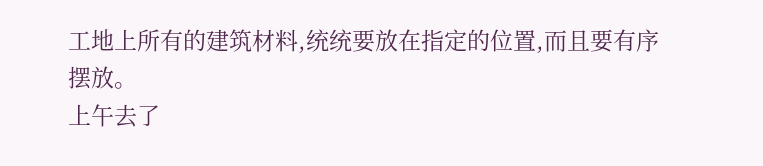工地上所有的建筑材料,统统要放在指定的位置,而且要有序摆放。
上午去了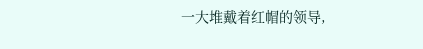一大堆戴着红帽的领导,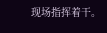现场指挥着干。